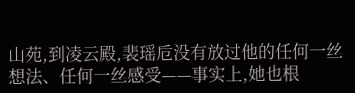山苑,到凌云殿,裴瑶卮没有放过他的任何一丝想法、任何一丝感受——事实上,她也根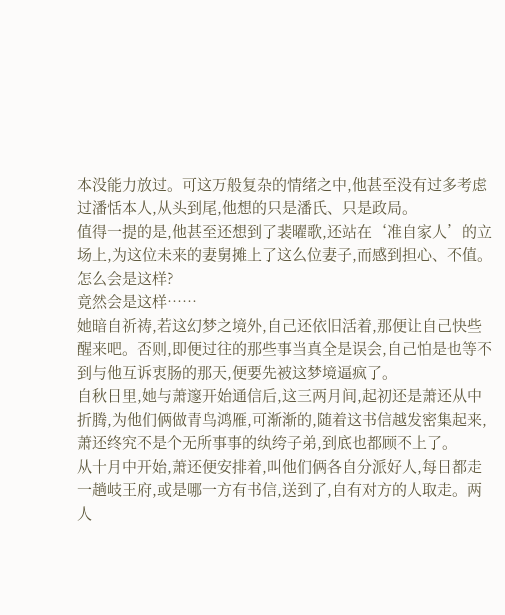本没能力放过。可这万般复杂的情绪之中,他甚至没有过多考虑过潘恬本人,从头到尾,他想的只是潘氏、只是政局。
值得一提的是,他甚至还想到了裴曜歌,还站在‘准自家人’的立场上,为这位未来的妻舅摊上了这么位妻子,而感到担心、不值。
怎么会是这样?
竟然会是这样……
她暗自祈祷,若这幻梦之境外,自己还依旧活着,那便让自己快些醒来吧。否则,即便过往的那些事当真全是误会,自己怕是也等不到与他互诉衷肠的那天,便要先被这梦境逼疯了。
自秋日里,她与萧邃开始通信后,这三两月间,起初还是萧还从中折腾,为他们俩做青鸟鸿雁,可渐渐的,随着这书信越发密集起来,萧还终究不是个无所事事的纨绔子弟,到底也都顾不上了。
从十月中开始,萧还便安排着,叫他们俩各自分派好人,每日都走一趟岐王府,或是哪一方有书信,送到了,自有对方的人取走。两人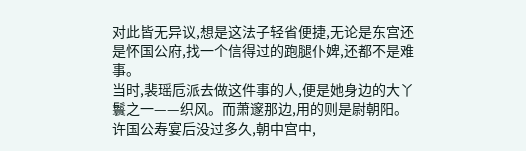对此皆无异议,想是这法子轻省便捷,无论是东宫还是怀国公府,找一个信得过的跑腿仆婢,还都不是难事。
当时,裴瑶卮派去做这件事的人,便是她身边的大丫鬟之一——织风。而萧邃那边,用的则是尉朝阳。
许国公寿宴后没过多久,朝中宫中,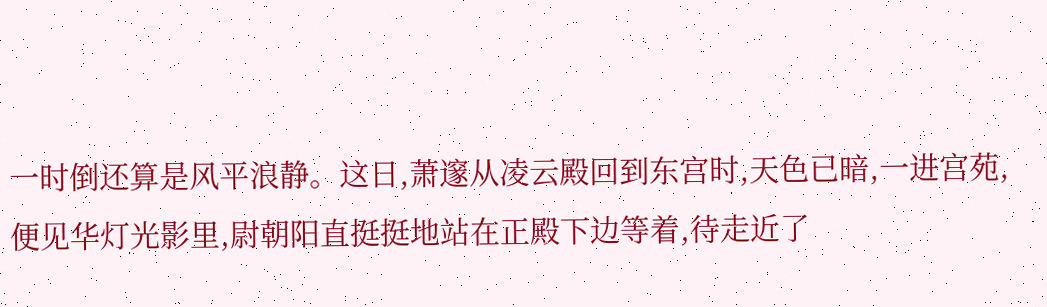一时倒还算是风平浪静。这日,萧邃从凌云殿回到东宫时,天色已暗,一进宫苑,便见华灯光影里,尉朝阳直挺挺地站在正殿下边等着,待走近了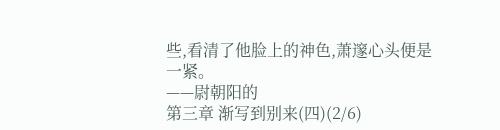些,看清了他脸上的神色,萧邃心头便是一紧。
——尉朝阳的
第三章 渐写到别来(四)(2/6)